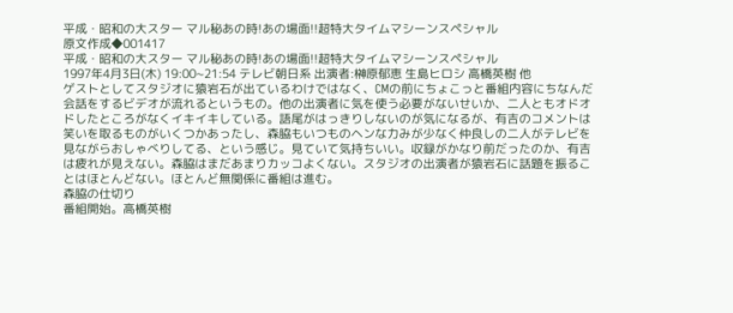平成・昭和の大スター マル秘あの時!あの場面!!超特大タイムマシーンスペシャル
原文作成◆001417
平成・昭和の大スター マル秘あの時!あの場面!!超特大タイムマシーンスペシャル
1997年4月3日(木) 19:00~21:54 テレビ朝日系 出演者:榊原郁恵 生島ヒロシ 高橋英樹 他
ゲストとしてスタジオに猿岩石が出ているわけではなく、CMの前にちょこっと番組内容にちなんだ会話をするビデオが流れるというもの。他の出演者に気を使う必要がないせいか、二人ともオドオドしたところがなくイキイキしている。語尾がはっきりしないのが気になるが、有吉のコメントは笑いを取るものがいくつかあったし、森脇もいつものヘンな力みが少なく仲良しの二人がテレビを見ながらおしゃべりしてる、という感じ。見ていて気持ちいい。収録がかなり前だったのか、有吉は疲れが見えない。森脇はまだあまりカッコよくない。スタジオの出演者が猿岩石に話題を振ることはほとんどない。ほとんど無関係に番組は進む。
森脇の仕切り
番組開始。高橋英樹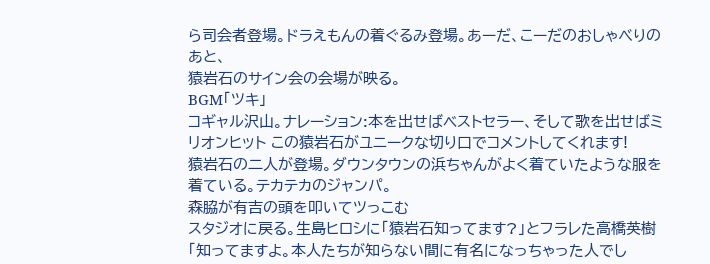ら司会者登場。ドラえもんの着ぐるみ登場。あーだ、こーだのおしゃべりのあと、
猿岩石のサイン会の会場が映る。
BGM「ツキ」
コギャル沢山。ナレーション:本を出せばベストセラー、そして歌を出せばミリオンヒット この猿岩石がユニークな切り口でコメントしてくれます!
猿岩石の二人が登場。ダウンタウンの浜ちゃんがよく着ていたような服を着ている。テカテカのジャンパ。
森脇が有吉の頭を叩いてツっこむ
スタジオに戻る。生島ヒロシに「猿岩石知ってます?」とフラレた高橋英樹「知ってますよ。本人たちが知らない間に有名になっちゃった人でし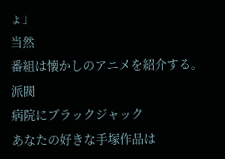ょ」
当然
番組は懐かしのアニメを紹介する。
派閥
病院にブラックジャック
あなたの好きな手塚作品は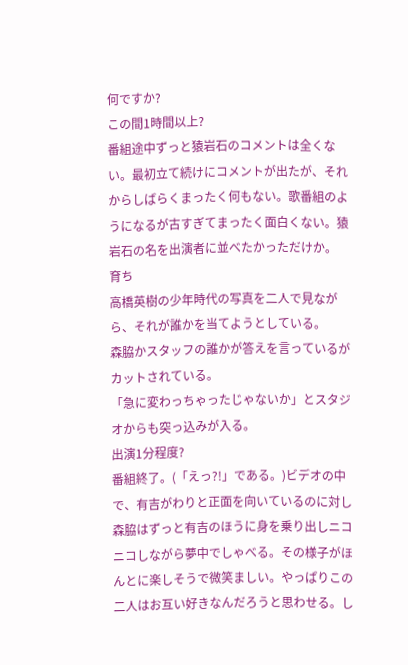何ですか?
この間1時間以上?
番組途中ずっと猿岩石のコメントは全くない。最初立て続けにコメントが出たが、それからしばらくまったく何もない。歌番組のようになるが古すぎてまったく面白くない。猿岩石の名を出演者に並べたかっただけか。
育ち
高橋英樹の少年時代の写真を二人で見ながら、それが誰かを当てようとしている。
森脇かスタッフの誰かが答えを言っているがカットされている。
「急に変わっちゃったじゃないか」とスタジオからも突っ込みが入る。
出演1分程度?
番組終了。(「えっ?!」である。)ビデオの中で、有吉がわりと正面を向いているのに対し森脇はずっと有吉のほうに身を乗り出しニコニコしながら夢中でしゃべる。その様子がほんとに楽しそうで微笑ましい。やっぱりこの二人はお互い好きなんだろうと思わせる。し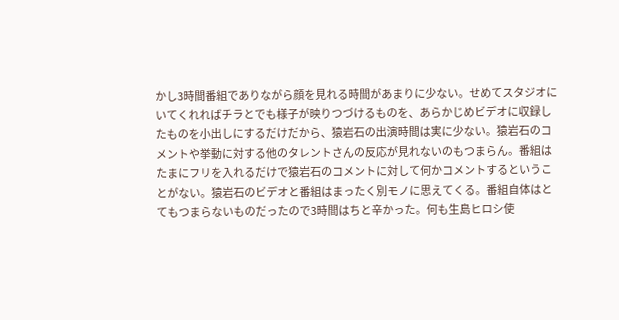かし3時間番組でありながら顔を見れる時間があまりに少ない。せめてスタジオにいてくれればチラとでも様子が映りつづけるものを、あらかじめビデオに収録したものを小出しにするだけだから、猿岩石の出演時間は実に少ない。猿岩石のコメントや挙動に対する他のタレントさんの反応が見れないのもつまらん。番組はたまにフリを入れるだけで猿岩石のコメントに対して何かコメントするということがない。猿岩石のビデオと番組はまったく別モノに思えてくる。番組自体はとてもつまらないものだったので3時間はちと辛かった。何も生島ヒロシ使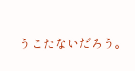うこたないだろう。